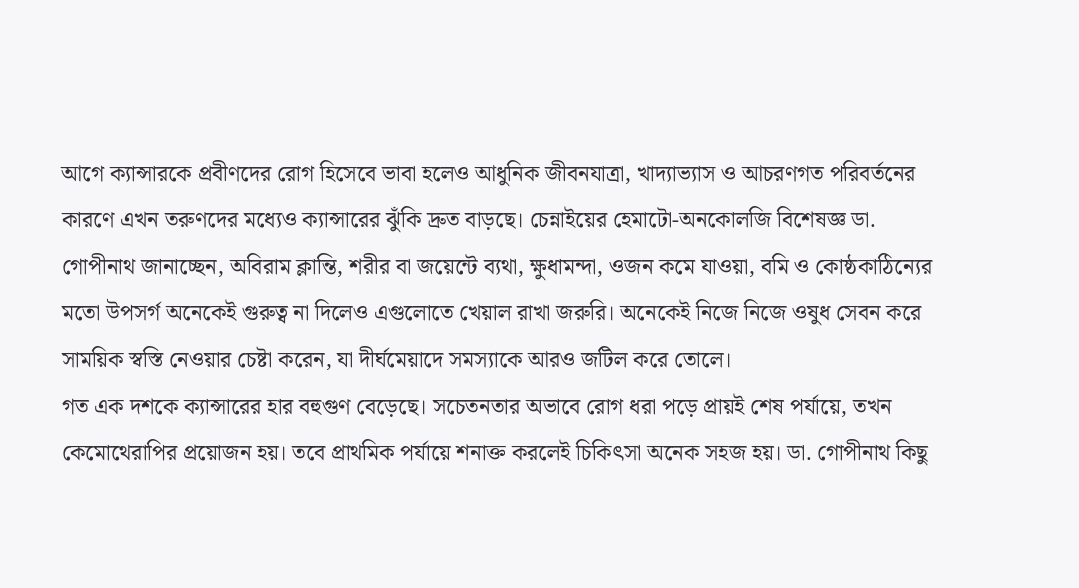আগে ক্যান্সারকে প্রবীণদের রোগ হিসেবে ভাবা হলেও আধুনিক জীবনযাত্রা, খাদ্যাভ্যাস ও আচরণগত পরিবর্তনের কারণে এখন তরুণদের মধ্যেও ক্যান্সারের ঝুঁকি দ্রুত বাড়ছে। চেন্নাইয়ের হেমাটো-অনকোলজি বিশেষজ্ঞ ডা. গোপীনাথ জানাচ্ছেন, অবিরাম ক্লান্তি, শরীর বা জয়েন্টে ব্যথা, ক্ষুধামন্দা, ওজন কমে যাওয়া, বমি ও কোষ্ঠকাঠিন্যের মতো উপসর্গ অনেকেই গুরুত্ব না দিলেও এগুলোতে খেয়াল রাখা জরুরি। অনেকেই নিজে নিজে ওষুধ সেবন করে সাময়িক স্বস্তি নেওয়ার চেষ্টা করেন, যা দীর্ঘমেয়াদে সমস্যাকে আরও জটিল করে তোলে।
গত এক দশকে ক্যান্সারের হার বহুগুণ বেড়েছে। সচেতনতার অভাবে রোগ ধরা পড়ে প্রায়ই শেষ পর্যায়ে, তখন কেমোথেরাপির প্রয়োজন হয়। তবে প্রাথমিক পর্যায়ে শনাক্ত করলেই চিকিৎসা অনেক সহজ হয়। ডা. গোপীনাথ কিছু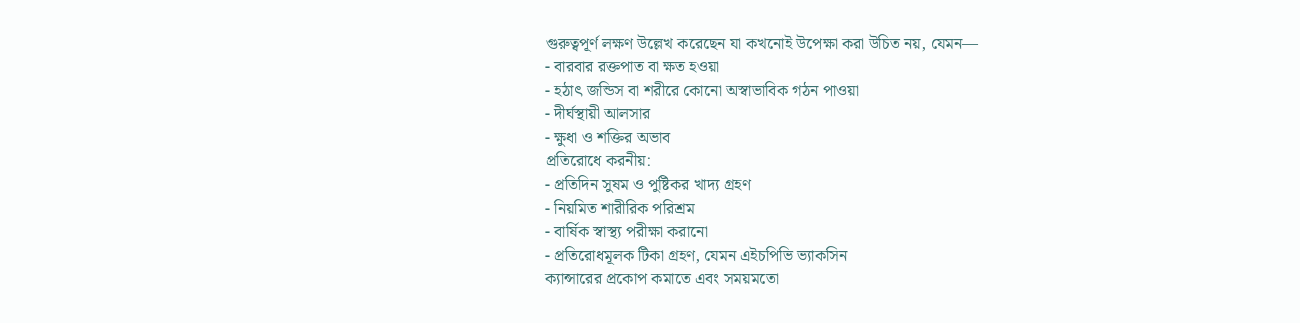গুরুত্বপূর্ণ লক্ষণ উল্লেখ করেছেন যা কখনোই উপেক্ষা করা উচিত নয়, যেমন—
- বারবার রক্তপাত বা ক্ষত হওয়া
- হঠাৎ জন্ডিস বা শরীরে কোনো অস্বাভাবিক গঠন পাওয়া
- দীর্ঘস্থায়ী আলসার
- ক্ষুধা ও শক্তির অভাব
প্রতিরোধে করনীয়:
- প্রতিদিন সুষম ও পুষ্টিকর খাদ্য গ্রহণ
- নিয়মিত শারীরিক পরিশ্রম
- বার্ষিক স্বাস্থ্য পরীক্ষা করানো
- প্রতিরোধমূলক টিকা গ্রহণ, যেমন এইচপিভি ভ্যাকসিন
ক্যান্সারের প্রকোপ কমাতে এবং সময়মতো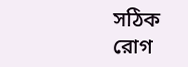সঠিক রোগ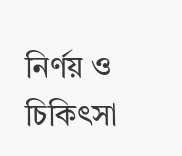নির্ণয় ও চিকিৎসা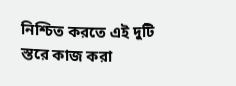নিশ্চিত করতে এই দুটি স্তরে কাজ করা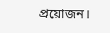প্রয়োজন।